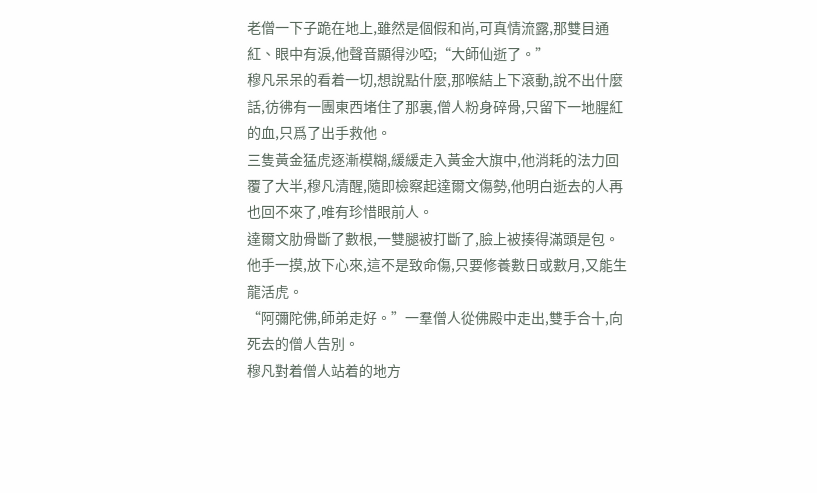老僧一下子跪在地上,雖然是個假和尚,可真情流露,那雙目通紅、眼中有淚,他聲音顯得沙啞;“大師仙逝了。”
穆凡呆呆的看着一切,想說點什麼,那喉結上下滾動,說不出什麼話,彷彿有一團東西堵住了那裏,僧人粉身碎骨,只留下一地腥紅的血,只爲了出手救他。
三隻黃金猛虎逐漸模糊,緩緩走入黃金大旗中,他消耗的法力回覆了大半,穆凡清醒,隨即檢察起達爾文傷勢,他明白逝去的人再也回不來了,唯有珍惜眼前人。
達爾文肋骨斷了數根,一雙腿被打斷了,臉上被揍得滿頭是包。他手一摸,放下心來,這不是致命傷,只要修養數日或數月,又能生龍活虎。
“阿彌陀佛,師弟走好。”一羣僧人從佛殿中走出,雙手合十,向死去的僧人告別。
穆凡對着僧人站着的地方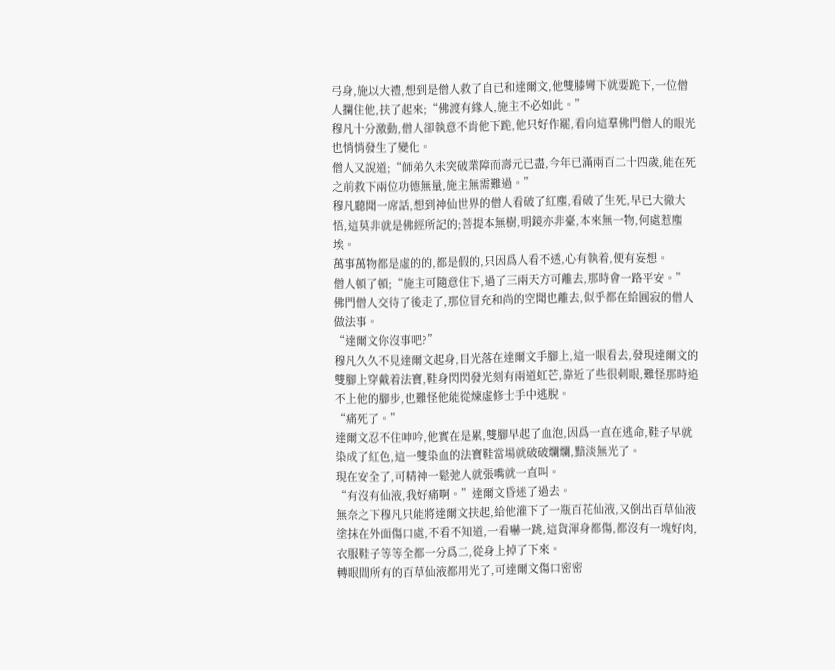弓身,施以大禮,想到是僧人救了自已和達爾文,他雙膝彎下就要跪下,一位僧人攔住他,扶了起來;“佛渡有緣人,施主不必如此。”
穆凡十分激動,僧人卻執意不肯他下跪,他只好作罷,看向這羣佛門僧人的眼光也悄悄發生了變化。
僧人又說道;“師弟久未突破業障而壽元已盡,今年已滿兩百二十四歲,能在死之前救下兩位功德無量,施主無需難過。”
穆凡聽聞一席話,想到神仙世界的僧人看破了紅塵,看破了生死,早已大徹大悟,這莫非就是佛經所記的;菩提本無樹,明鏡亦非臺,本來無一物,何處惹塵埃。
萬事萬物都是虛的的,都是假的,只因爲人看不透,心有執着,便有妄想。
僧人頓了頓;“施主可隨意住下,過了三兩天方可離去,那時會一路平安。”
佛門僧人交待了後走了,那位冒充和尚的空聞也離去,似乎都在給圓寂的僧人做法事。
“達爾文你沒事吧?”
穆凡久久不見達爾文起身,目光落在達爾文手腳上,這一眼看去,發現達爾文的雙腳上穿戴着法寶,鞋身閃閃發光刻有兩道虹芒,靠近了些很刺眼,難怪那時追不上他的腳步,也難怪他能從煉虛修士手中逃脫。
“痛死了。”
達爾文忍不住呻吟,他實在是累,雙腳早起了血泡,因爲一直在逃命,鞋子早就染成了紅色,這一雙染血的法寶鞋當場就破破爛爛,黯淡無光了。
現在安全了,可精神一鬆弛人就張嘴就一直叫。
“有沒有仙液,我好痛啊。”達爾文昏迷了過去。
無奈之下穆凡只能將達爾文扶起,給他灌下了一瓶百花仙液,又倒出百草仙液塗抹在外面傷口處,不看不知道,一看嚇一跳,這貨渾身都傷,都沒有一塊好肉,衣服鞋子等等全都一分爲二,從身上掉了下來。
轉眼間所有的百草仙液都用光了,可達爾文傷口密密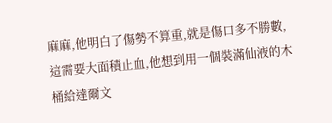麻麻,他明白了傷勢不算重,就是傷口多不勝數,這需要大面積止血,他想到用一個裝滿仙液的木桶給達爾文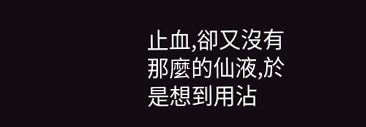止血,卻又沒有那麼的仙液,於是想到用沾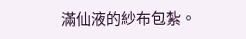滿仙液的紗布包紮。